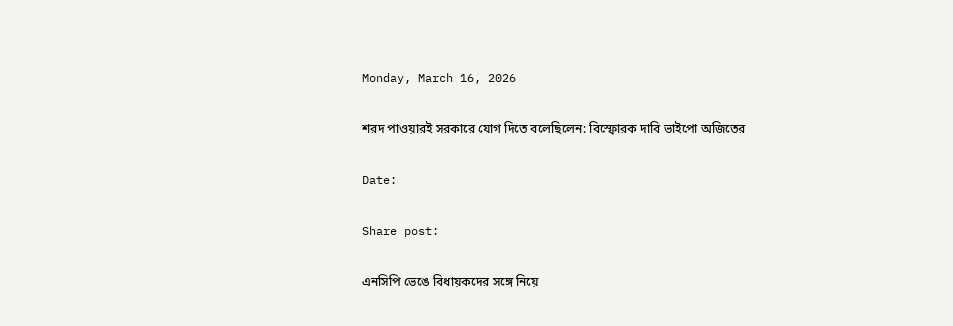Monday, March 16, 2026

শরদ পাওয়ারই সরকারে যোগ দিতে বলেছিলেন: বিস্ফোরক দাবি ভাইপো অজিতের

Date:

Share post:

এনসিপি ভেঙে বিধায়কদের সঙ্গে নিয়ে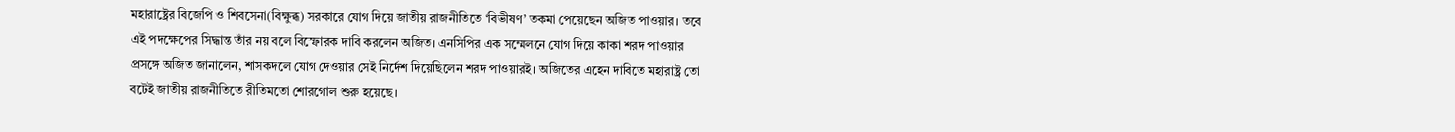মহারাষ্ট্রের বিজেপি ও শিবসেনা(বিক্ষুব্ধ) সরকারে যোগ দিয়ে জাতীয় রাজনীতিতে ‘বিভীষণ’ তকমা পেয়েছেন অজিত পাওয়ার। তবে এই পদক্ষেপের সিদ্ধান্ত তাঁর নয় বলে বিস্ফোরক দাবি করলেন অজিত। এনসিপির এক সম্মেলনে যোগ দিয়ে কাকা শরদ পাওয়ার প্রসঙ্গে অজিত জানালেন, শাসকদলে যোগ দেওয়ার সেই নির্দেশ দিয়েছিলেন শরদ পাওয়ারই। অজিতের এহেন দাবিতে মহারাষ্ট্র তো বটেই জাতীয় রাজনীতিতে রীতিমতো শোরগোল শুরু হয়েছে।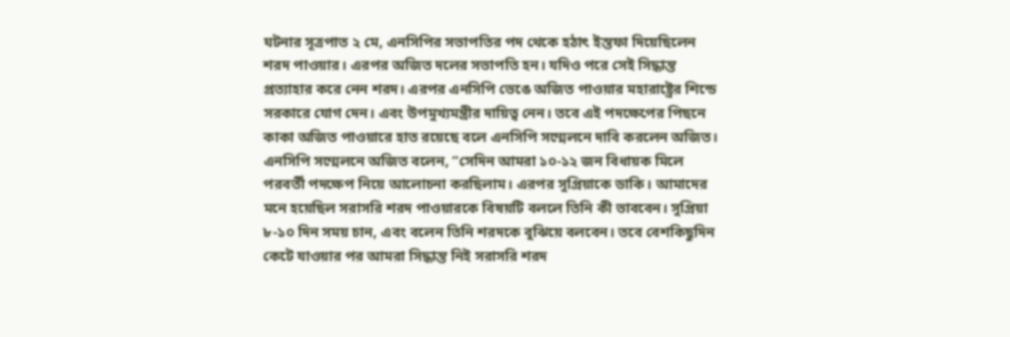ঘটনার সূত্রপাত ২ মে, এনসিপির সভাপতির পদ থেকে হঠাৎ ইস্তফা দিয়েছিলেন শরদ পাওয়ার। এরপর অজিত দলের সভাপতি হন। যদিও পরে সেই সিদ্ধান্ত প্রত্যাহার করে নেন শরদ। এরপর এনসিপি ভেঙে অজিত পাওয়ার মহারাষ্ট্রের শিন্ডে সরকারে যোগ দেন। এবং উপমুখ্যমন্ত্রীর দায়িত্ব নেন। তবে এই পদক্ষেপের পিছনে কাকা অজিত পাওয়ারে হাত রয়েছে বলে এনসিপি সম্মেলনে দাবি করলেন অজিত। এনসিপি সম্মেলনে অজিত বলেন, “সেদিন আমরা ১০-১২ জন বিধায়ক মিলে পরবর্তী পদক্ষেপ নিয়ে আলোচনা করছিলাম। এরপর সুপ্রিয়াকে ডাকি। আমাদের মনে হয়েছিল সরাসরি শরদ পাওয়ারকে বিষয়টি বললে তিনি কী ভাববেন। সুপ্রিয়া ৮-১০ দিন সময় চান, এবং বলেন তিনি শরদকে বুঝিয়ে বলবেন। তবে বেশকিছুদিন কেটে যাওয়ার পর আমরা সিদ্ধান্ত নিই সরাসরি শরদ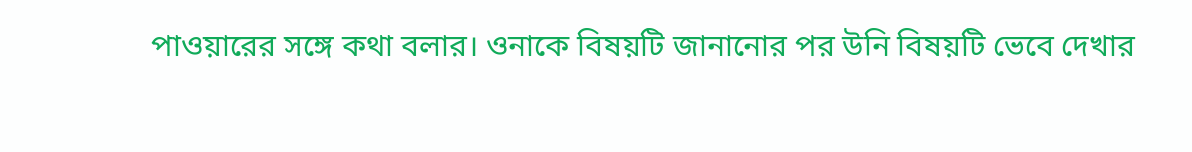পাওয়ারের সঙ্গে কথা বলার। ওনাকে বিষয়টি জানানোর পর উনি বিষয়টি ভেবে দেখার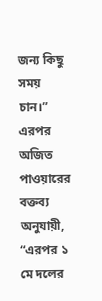জন্য কিছু সময় চান।” এরপর অজিত পাওয়ারের বক্তব্য অনুযায়ী, “এরপর ১ মে দলের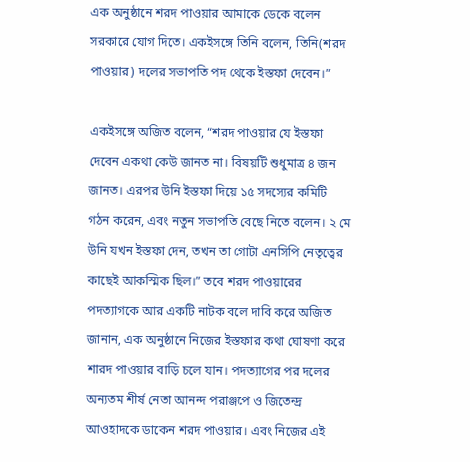এক অনুষ্ঠানে শরদ পাওয়ার আমাকে ডেকে বলেন সরকারে যোগ দিতে। একইসঙ্গে তিনি বলেন, তিনি(শরদ পাওয়ার) দলের সভাপতি পদ থেকে ইস্তফা দেবেন।”

একইসঙ্গে অজিত বলেন, “শরদ পাওয়ার যে ইস্তফা দেবেন একথা কেউ জানত না। বিষয়টি শুধুমাত্র ৪ জন জানত। এরপর উনি ইস্তফা দিয়ে ১৫ সদস্যের কমিটি গঠন করেন, এবং নতুন সভাপতি বেছে নিতে বলেন। ২ মে উনি যখন ইস্তফা দেন, তখন তা গোটা এনসিপি নেতৃত্বের কাছেই আকস্মিক ছিল।” তবে শরদ পাওয়ারের পদত্যাগকে আর একটি নাটক বলে দাবি করে অজিত জানান, এক অনুষ্ঠানে নিজের ইস্তফার কথা ঘোষণা করে শারদ পাওয়ার বাড়ি চলে যান। পদত্যাগের পর দলের অন্যতম শীর্ষ নেতা আনন্দ পরাঞ্জপে ও জিতেন্দ্র আওহাদকে ডাকেন শরদ পাওয়ার। এবং নিজের এই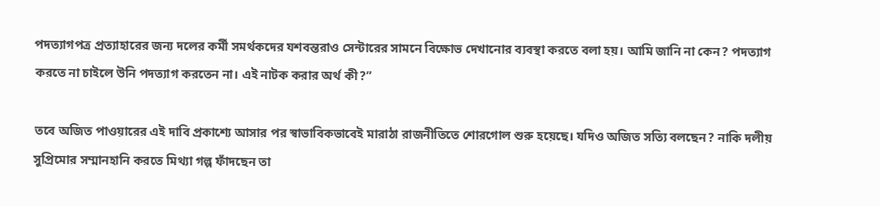পদত্যাগপত্র প্রত্যাহারের জন্য দলের কর্মী সমর্থকদের যশবন্তরাও সেন্টারের সামনে বিক্ষোভ দেখানোর ব্যবস্থা করতে বলা হয়। আমি জানি না কেন? পদত্যাগ করতে না চাইলে উনি পদত্যাগ করতেন না। এই নাটক করার অর্থ কী?”

তবে অজিত পাওয়ারের এই দাবি প্রকাশ্যে আসার পর স্বাভাবিকভাবেই মারাঠা রাজনীতিতে শোরগোল শুরু হয়েছে। যদিও অজিত সত্যি বলছেন? নাকি দলীয় সুপ্রিমোর সম্মানহানি করতে মিথ্যা গল্প ফাঁদছেন তা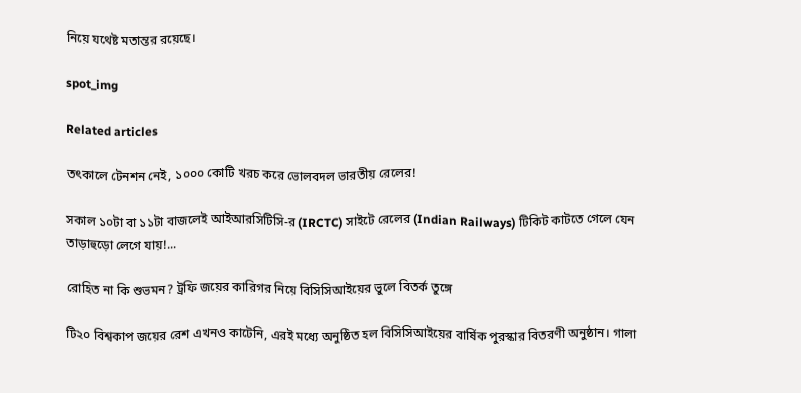নিয়ে যথেষ্ট মতান্তর রয়েছে।

spot_img

Related articles

তৎকালে টেনশন নেই, ১০০০ কোটি খরচ করে ভোলবদল ভারতীয় রেলের!

সকাল ১০টা বা ১১টা বাজলেই আইআরসিটিসি-র (IRCTC) সাইটে রেলের (Indian Railways) টিকিট কাটতে গেলে যেন তাড়াহুড়ো লেগে যায়!...

রোহিত না কি শুভমন? ট্রফি জয়ের কারিগর নিয়ে বিসিসিআইয়ের ভুলে বিতর্ক তুঙ্গে

টি২০ বিশ্বকাপ জয়ের রেশ এখনও কাটেনি, এরই মধ্যে অনুষ্ঠিত হল বিসিসিআইয়ের বার্ষিক পুরস্কার বিতরণী অনুষ্ঠান। গালা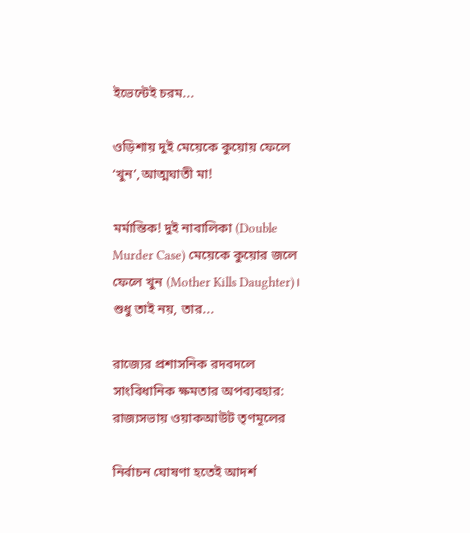ইভেন্টেই চরম...

ওড়িশায় দুই মেয়েকে কুয়োয় ফেলে ‘খুন’,আত্মঘাতী মা!

মর্মান্তিক! দুই নাবালিকা (Double Murder Case) মেয়েকে কুয়োর জলে ফেলে খুন (Mother Kills Daughter)। শুধু তাই নয়, তার...

রাজ্যের প্রশাসনিক রদবদলে সাংবিধানিক ক্ষমতার অপব্যবহার: রাজ্যসভায় ওয়াকআউট তৃণমূলের

নির্বাচন ঘোষণা হতেই আদর্শ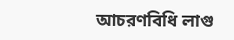আচরণবিধি লাগু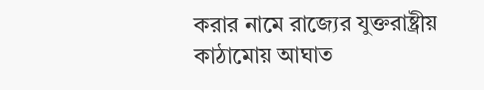করার নামে রাজ্যের যুক্তরাষ্ট্রীয় কাঠামোয় আঘাত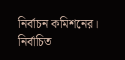নির্বাচন কমিশনের। নির্বাচিত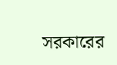সরকারের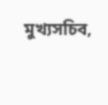মুখ্যসচিব,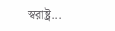স্বরাষ্ট্র...